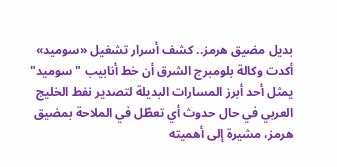بديل مضيق هرمز.. كشف أسرار تشغيل «سوميد»
أكدت وكالة بلومبرج الشرق أن خط أنابيب "سوميد" يمثل أحد أبرز المسارات البديلة لتصدير نفط الخليج العربي في حال حدوث أي تعطّل في الملاحة بمضيق هرمز، مشيرة إلى أهميته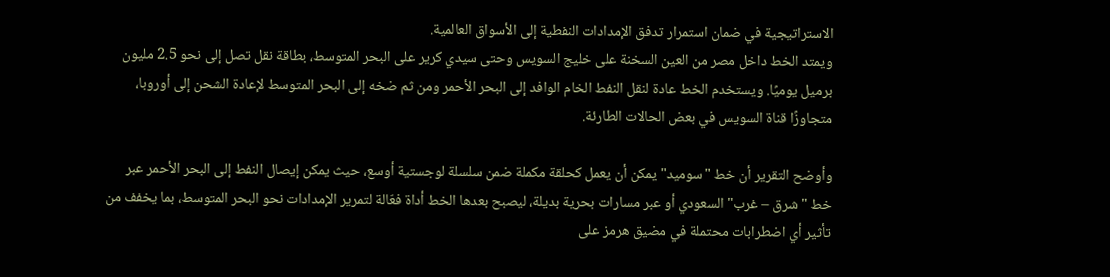الاستراتيجية في ضمان استمرار تدفق الإمدادات النفطية إلى الأسواق العالمية.
ويمتد الخط داخل مصر من العين السخنة على خليج السويس وحتى سيدي كرير على البحر المتوسط، بطاقة نقل تصل إلى نحو 2.5 مليون برميل يوميًا. ويستخدم الخط عادة لنقل النفط الخام الوافد إلى البحر الأحمر ومن ثم ضخه إلى البحر المتوسط لإعادة الشحن إلى أوروبا، متجاوزًا قناة السويس في بعض الحالات الطارئة.

وأوضح التقرير أن خط "سوميد" يمكن أن يعمل كحلقة مكملة ضمن سلسلة لوجستية أوسع، حيث يمكن إيصال النفط إلى البحر الأحمر عبر خط "شرق – غرب" السعودي أو عبر مسارات بحرية بديلة، ليصبح بعدها الخط أداة فعّالة لتمرير الإمدادات نحو البحر المتوسط، بما يخفف من تأثير أي اضطرابات محتملة في مضيق هرمز على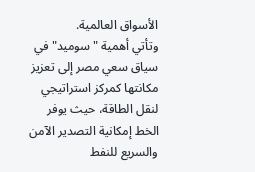الأسواق العالمية.
وتأتي أهمية "سوميد" في سياق سعي مصر إلى تعزيز مكانتها كمركز استراتيجي لنقل الطاقة، حيث يوفر الخط إمكانية التصدير الآمن والسريع للنفط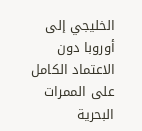الخليجي إلى أوروبا دون الاعتماد الكامل على الممرات البحرية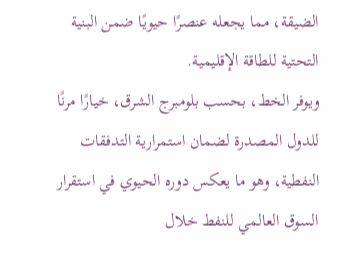الضيقة، مما يجعله عنصرًا حيويًا ضمن البنية التحتية للطاقة الإقليمية.
ويوفر الخط، بحسب بلومبرج الشرق، خيارًا مرنًا للدول المصدرة لضمان استمرارية التدفقات النفطية، وهو ما يعكس دوره الحيوي في استقرار السوق العالمي للنفط خلال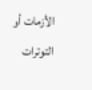الأزمات أو التوترات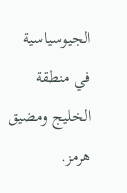الجيوسياسية في منطقة الخليج ومضيق هرمز.